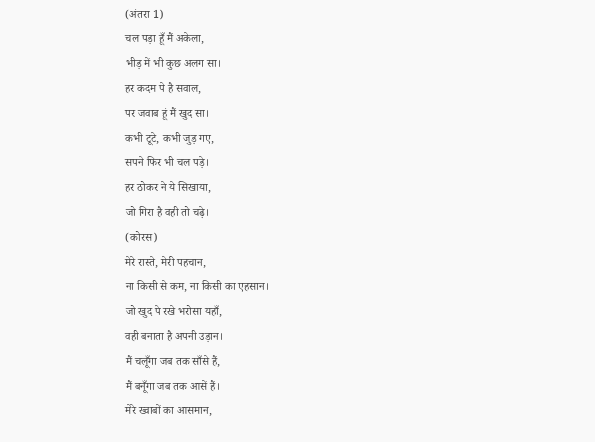(अंतरा 1)
चल पड़ा हूँ मैं अकेला,
भीड़ में भी कुछ अलग सा।
हर कदम पे है सवाल,
पर जवाब हूं मैं खुद सा।
कभी टूटे, कभी जुड़ गए,
सपने फिर भी चल पड़े।
हर ठोकर ने ये सिखाया,
जो गिरा है वही तो चढ़े।
(कोरस)
मेरे रास्ते, मेरी पहचान,
ना किसी से कम, ना किसी का एहसान।
जो खुद पे रखे भरोसा यहाँ,
वही बनाता है अपनी उड़ान।
मैं चलूँगा जब तक साँसे हैं,
मैं बनूँगा जब तक आसें हैं।
मेरे ख्वाबों का आसमान,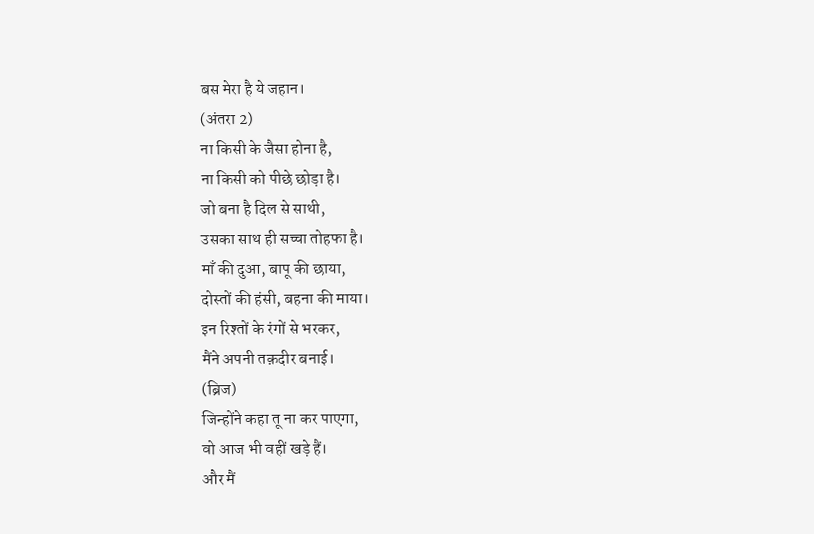बस मेरा है ये जहान।
(अंतरा 2)
ना किसी के जैसा होना है,
ना किसी को पीछे छोड़ा है।
जो बना है दिल से साथी,
उसका साथ ही सच्चा तोहफा है।
माँ की दुआ, बापू की छाया,
दोस्तों की हंसी, बहना की माया।
इन रिश्तों के रंगों से भरकर,
मैंने अपनी तक़दीर बनाई।
(ब्रिज)
जिन्होंने कहा तू ना कर पाएगा,
वो आज भी वहीं खड़े हैं।
और मैं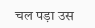चल पड़ा उस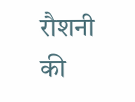रौशनी की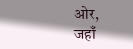ओर,
जहाँ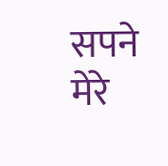सपने मेरे